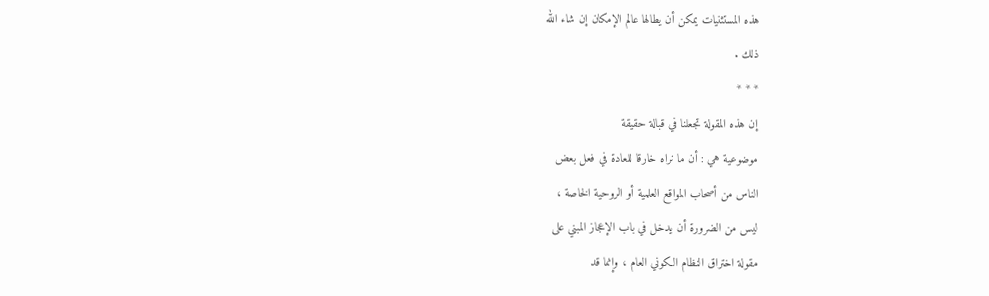هذه المستثنيات يمكن أن يطالها عالم الإمكان إن شاء الله
ذلك .
* * *
إن هذه المقولة تجعلنا في قبالة حقيقة
موضوعية هي : أن ما نراه خارقا للعادة في فعل بعض
الناس من أصحاب المواقع العلمية أو الروحية الخاصة ،
ليس من الضرورة أن يدخل في باب الإعجاز المبني على
مقولة اختراق النظام الكوني العام ، وإنما قد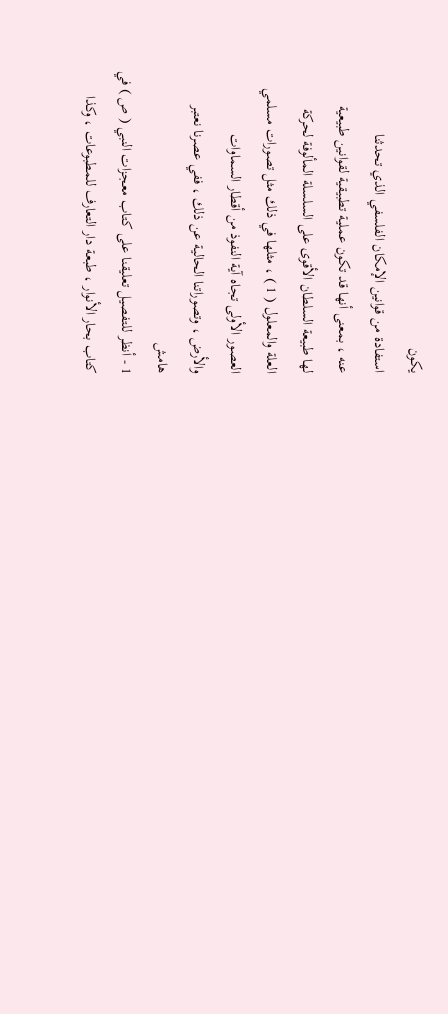يكون
استفادة من قوانين الإمكان الفلسفي الذي تحدثنا
عنه ، بمعنى أنها قد تكون عملية تطبيقية لقوانين طبيعية
لها طبيعة السلطان الأقوى على السلسلة المألوفة لحركة
العلة والمعلول ( 1 ) ، مثلها في ذلك مثل تصورات مسلمي
العصور الأولى تجاه آية النفوذ من أقطار السماوات
والأرض ، وتصوراتنا الحالية عن ذلك ، ففي عصرنا نعتبر
هامش
1 - أنظر للتفصيل تعليقنا على كتاب معجزات النبي ( ص ) في
كتاب بحار الأنوار ، طبعة دار التعارف للمطبوعات ، وكذا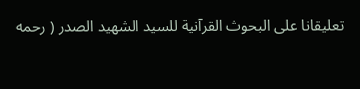تعليقانا على البحوث القرآنية للسيد الشهيد الصدر ( رحمه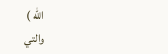الله )
والتي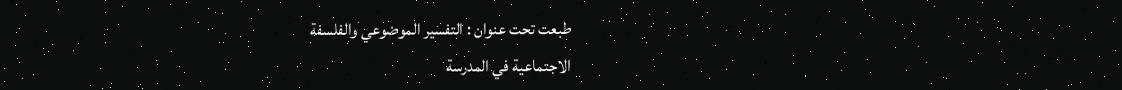طبعت تحت عنوان : التفسير الموضوعي والفلسفة
الاجتماعية في المدرسة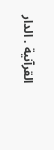القرآنية . الدار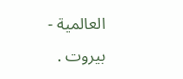العالمية - بيروت .